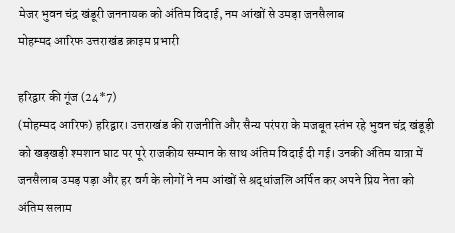मेजर भुवन चंद्र खंडूरी जननायक को अंतिम विदाई, नम आंखों से उमड़ा जनसैलाब
मोहम्मद आरिफ उत्तराखंड क्राइम प्रभारी

हरिद्वार की गूंज (24*7)
(मोहम्मद आरिफ) हरिद्वार। उत्तराखंड की राजनीति और सैन्य परंपरा के मजबूत स्तंभ रहे भुवन चंद्र खंडूड़ी को खड़खड़ी श्मशान घाट पर पूरे राजकीय सम्मान के साथ अंतिम विदाई दी गई। उनकी अंतिम यात्रा में जनसैलाब उमड़ पड़ा और हर वर्ग के लोगों ने नम आंखों से श्रद्धांजलि अर्पित कर अपने प्रिय नेता को अंतिम सलाम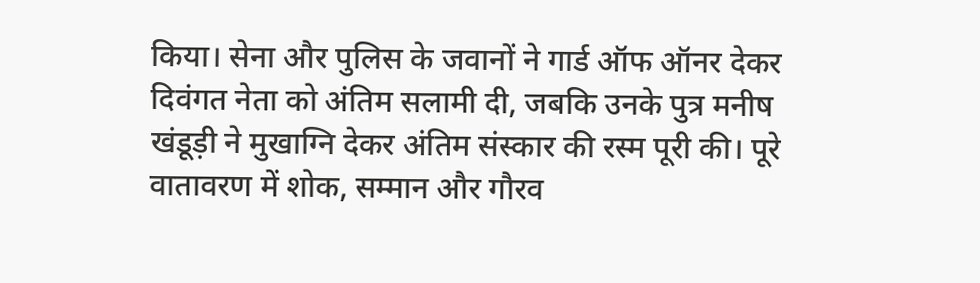किया। सेना और पुलिस के जवानों ने गार्ड ऑफ ऑनर देकर दिवंगत नेता को अंतिम सलामी दी, जबकि उनके पुत्र मनीष खंडूड़ी ने मुखाग्नि देकर अंतिम संस्कार की रस्म पूरी की। पूरे वातावरण में शोक, सम्मान और गौरव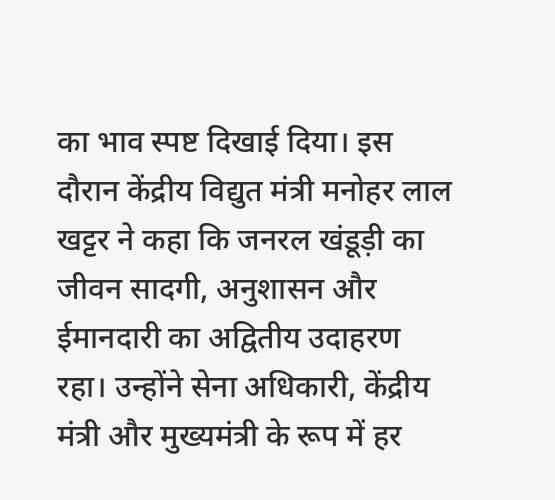का भाव स्पष्ट दिखाई दिया। इस दौरान केंद्रीय विद्युत मंत्री मनोहर लाल खट्टर ने कहा कि जनरल खंडूड़ी का जीवन सादगी, अनुशासन और ईमानदारी का अद्वितीय उदाहरण रहा। उन्होंने सेना अधिकारी, केंद्रीय मंत्री और मुख्यमंत्री के रूप में हर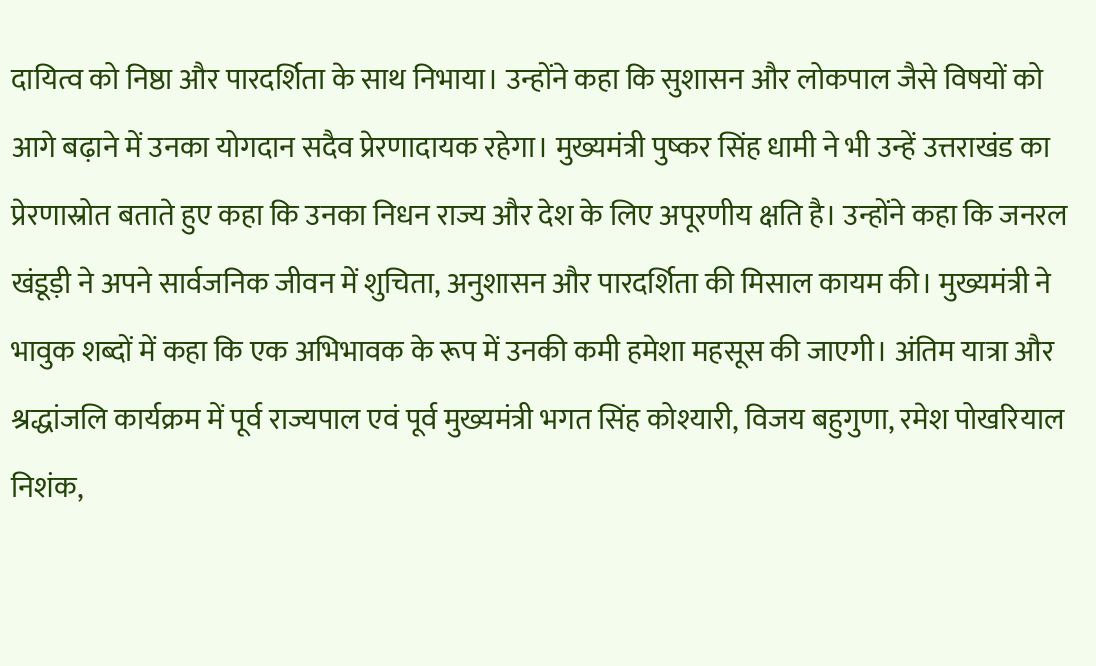दायित्व को निष्ठा और पारदर्शिता के साथ निभाया। उन्होंने कहा कि सुशासन और लोकपाल जैसे विषयों को आगे बढ़ाने में उनका योगदान सदैव प्रेरणादायक रहेगा। मुख्यमंत्री पुष्कर सिंह धामी ने भी उन्हें उत्तराखंड का प्रेरणास्रोत बताते हुए कहा कि उनका निधन राज्य और देश के लिए अपूरणीय क्षति है। उन्होंने कहा कि जनरल खंडूड़ी ने अपने सार्वजनिक जीवन में शुचिता, अनुशासन और पारदर्शिता की मिसाल कायम की। मुख्यमंत्री ने भावुक शब्दों में कहा कि एक अभिभावक के रूप में उनकी कमी हमेशा महसूस की जाएगी। अंतिम यात्रा और श्रद्धांजलि कार्यक्रम में पूर्व राज्यपाल एवं पूर्व मुख्यमंत्री भगत सिंह कोश्यारी, विजय बहुगुणा, रमेश पोखरियाल निशंक,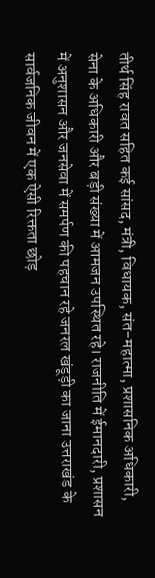तीर्थ सिंह रावत सहित कई सांसद, मंत्री, विधायक, संत-महात्मा, प्रशासनिक अधिकारी, सेना के अधिकारी और बड़ी संख्या में आमजन उपस्थित रहे। राजनीति में ईमानदारी, प्रशासन में अनुशासन और जनसेवा में समर्पण की पहचान रहे जनरल खंडूड़ी का जाना उत्तराखंड के सार्वजनिक जीवन में एक ऐसी रिक्तता छोड़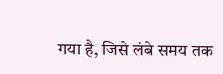गया है, जिसे लंबे समय तक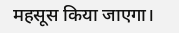महसूस किया जाएगा।